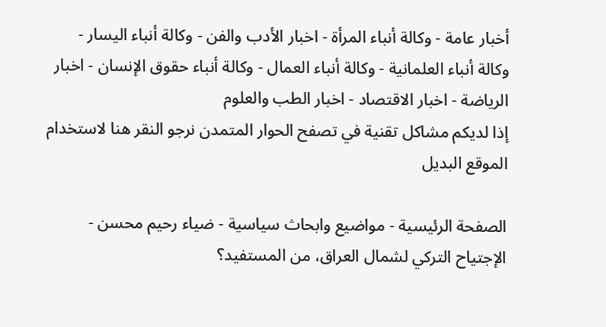أخبار عامة - وكالة أنباء المرأة - اخبار الأدب والفن - وكالة أنباء اليسار - وكالة أنباء العلمانية - وكالة أنباء العمال - وكالة أنباء حقوق الإنسان - اخبار الرياضة - اخبار الاقتصاد - اخبار الطب والعلوم
إذا لديكم مشاكل تقنية في تصفح الحوار المتمدن نرجو النقر هنا لاستخدام الموقع البديل

الصفحة الرئيسية - مواضيع وابحاث سياسية - ضياء رحيم محسن - الإجتياح التركي لشمال العراق، من المستفيد؟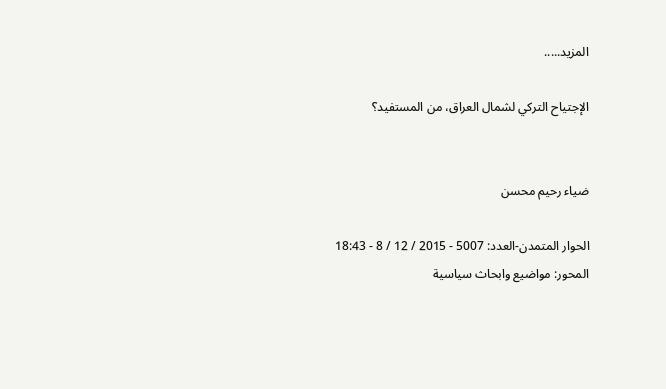المزيد.....

الإجتياح التركي لشمال العراق، من المستفيد؟


ضياء رحيم محسن

الحوار المتمدن-العدد: 5007 - 2015 / 12 / 8 - 18:43
المحور: مواضيع وابحاث سياسية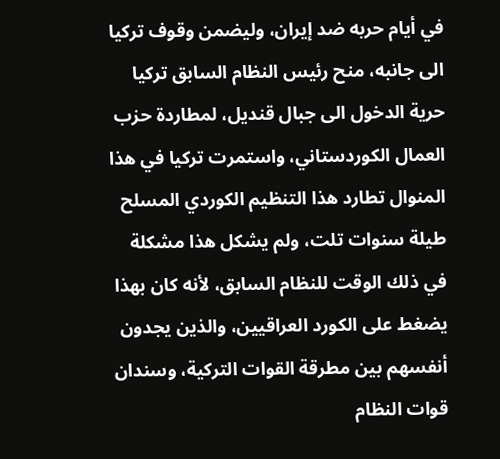في أيام حربه ضد إيران، وليضمن وقوف تركيا الى جانبه، منح رئيس النظام السابق تركيا حرية الدخول الى جبال قنديل، لمطاردة حزب العمال الكوردستاني، واستمرت تركيا في هذا المنوال تطارد هذا التنظيم الكوردي المسلح طيلة سنوات تلت، ولم يشكل هذا مشكلة في ذلك الوقت للنظام السابق، لأنه كان بهذا يضغط على الكورد العراقيين، والذين يجدون أنفسهم بين مطرقة القوات التركية، وسندان قوات النظام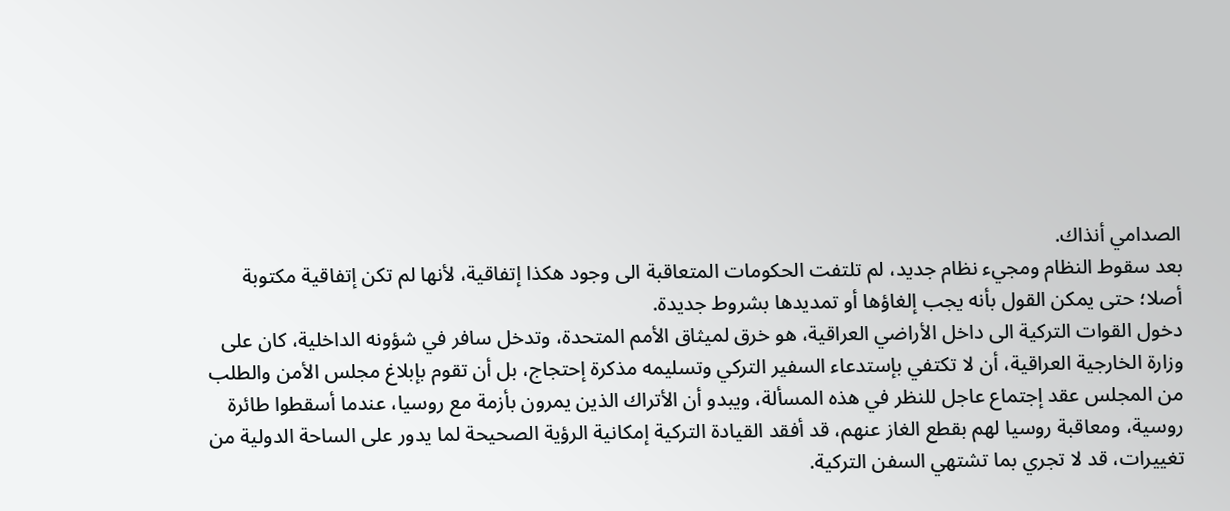الصدامي أنذاك.
بعد سقوط النظام ومجيء نظام جديد، لم تلتفت الحكومات المتعاقبة الى وجود هكذا إتفاقية، لأنها لم تكن إتفاقية مكتوبة أصلا؛ حتى يمكن القول بأنه يجب إلغاؤها أو تمديدها بشروط جديدة.
دخول القوات التركية الى داخل الأراضي العراقية، هو خرق لميثاق الأمم المتحدة، وتدخل سافر في شؤونه الداخلية، كان على وزارة الخارجية العراقية، أن لا تكتفي بإستدعاء السفير التركي وتسليمه مذكرة إحتجاج، بل أن تقوم بإبلاغ مجلس الأمن والطلب من المجلس عقد إجتماع عاجل للنظر في هذه المسألة، ويبدو أن الأتراك الذين يمرون بأزمة مع روسيا، عندما أسقطوا طائرة روسية، ومعاقبة روسيا لهم بقطع الغاز عنهم، قد أفقد القيادة التركية إمكانية الرؤية الصحيحة لما يدور على الساحة الدولية من تغييرات، قد لا تجري بما تشتهي السفن التركية.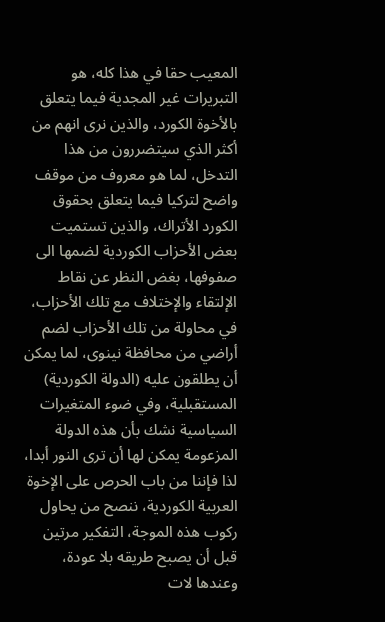المعيب حقا في هذا كله، هو التبريرات غير المجدية فيما يتعلق بالأخوة الكورد، والذين نرى انهم من أكثر الذي سيتضررون من هذا التدخل، لما هو معروف من موقف واضح لتركيا فيما يتعلق بحقوق الكورد الأتراك، والذين تستميت بعض الأحزاب الكوردية لضمها الى صفوفها، بغض النظر عن نقاط الإلتقاء والإختلاف مع تلك الأحزاب، في محاولة من تلك الأحزاب لضم أراضي من محافظة نينوى، لما يمكن أن يطلقون عليه (الدولة الكوردية) المستقبلية، وفي ضوء المتغيرات السياسية نشك بأن هذه الدولة المزعومة يمكن لها أن ترى النور أبدا، لذا فإننا من باب الحرص على الإخوة العربية الكوردية، ننصح من يحاول ركوب هذه الموجة، التفكير مرتين قبل أن يصبح طريقه بلا عودة، وعندها لات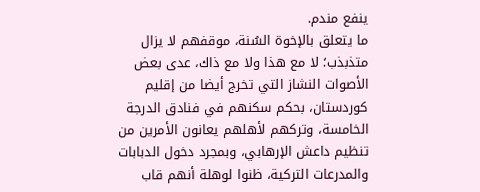ينفع مندم.
ما يتعلق بالإخوة السُنة، موقفهم لا يزال متذبذب؛ لا مع هذا ولا مع ذاك، عدى بعض الأصوات النشاز التي تخرج أيضا من إقليم كوردستان، بحكم سكنهم في فنادق الدرجة الخامسة، وتركهم لأهلهم يعانون الأمرين من تنظيم داعش الإرهابي، وبمجرد دخول الدبابات والمدرعات التركية، ظنوا لوهلة أنهم قاب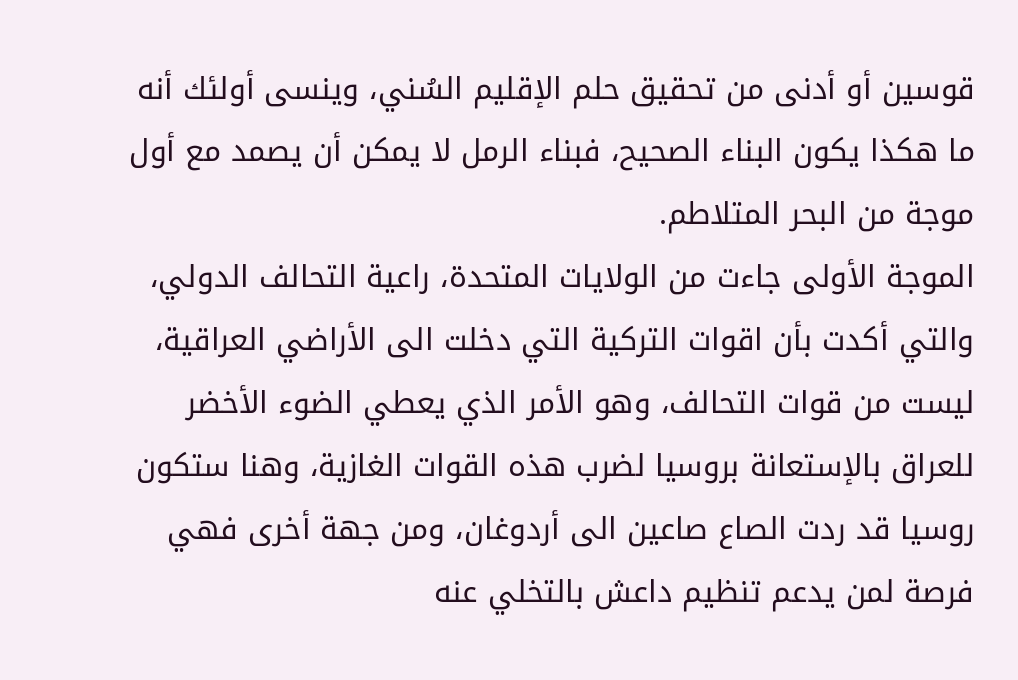قوسين أو أدنى من تحقيق حلم الإقليم السُني، وينسى أولئك أنه ما هكذا يكون البناء الصحيح، فبناء الرمل لا يمكن أن يصمد مع أول موجة من البحر المتلاطم.
الموجة الأولى جاءت من الولايات المتحدة، راعية التحالف الدولي، والتي أكدت بأن اقوات التركية التي دخلت الى الأراضي العراقية، ليست من قوات التحالف، وهو الأمر الذي يعطي الضوء الأخضر للعراق بالإستعانة بروسيا لضرب هذه القوات الغازية، وهنا ستكون روسيا قد ردت الصاع صاعين الى أردوغان، ومن جهة أخرى فهي فرصة لمن يدعم تنظيم داعش بالتخلي عنه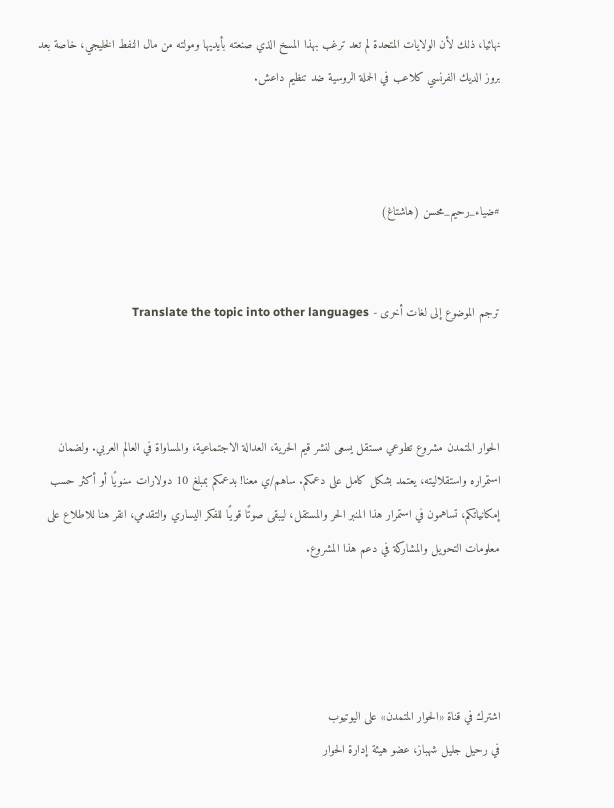نهائيا، ذلك لأن الولايات المتحدة لم تعد ترغب بهذا المسخ الذي صنعته بأيديها ومولته من مال النفط الخليجي، خاصة بعد بروز الديك الفرنسي كلاعب في الحملة الروسية ضد تنظيم داعش.



#ضياء_رحيم_محسن (هاشتاغ)


ترجم الموضوع إلى لغات أخرى - Translate the topic into other languages



الحوار المتمدن مشروع تطوعي مستقل يسعى لنشر قيم الحرية، العدالة الاجتماعية، والمساواة في العالم العربي. ولضمان استمراره واستقلاليته، يعتمد بشكل كامل على دعمكم. ساهم/ي معنا! بدعمكم بمبلغ 10 دولارات سنويًا أو أكثر حسب إمكانياتكم، تساهمون في استمرار هذا المنبر الحر والمستقل، ليبقى صوتًا قويًا للفكر اليساري والتقدمي، انقر هنا للاطلاع على معلومات التحويل والمشاركة في دعم هذا المشروع.




اشترك في قناة «الحوار المتمدن» على اليوتيوب
في رحيل جليل شهباز، عضو هيئة إدارة الحوار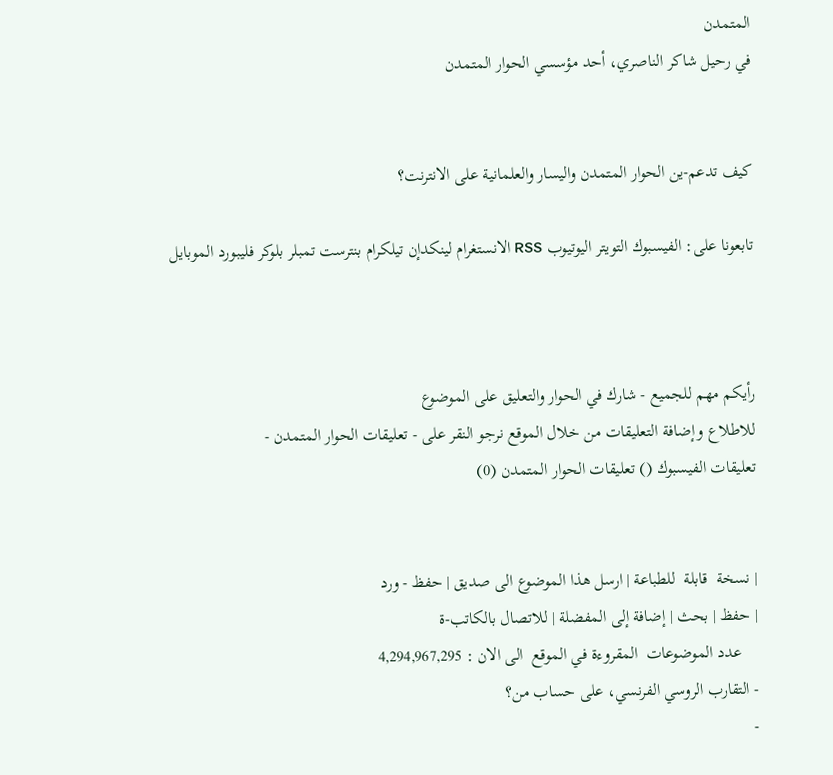المتمدن
في رحيل شاكر الناصري، أحد مؤسسي الحوار المتمدن


كيف تدعم-ين الحوار المتمدن واليسار والعلمانية على الانترنت؟

تابعونا على: الفيسبوك التويتر اليوتيوب RSS الانستغرام لينكدإن تيلكرام بنترست تمبلر بلوكر فليبورد الموبايل



رأيكم مهم للجميع - شارك في الحوار والتعليق على الموضوع
للاطلاع وإضافة التعليقات من خلال الموقع نرجو النقر على - تعليقات الحوار المتمدن -
تعليقات الفيسبوك () تعليقات الحوار المتمدن (0)


| نسخة  قابلة  للطباعة | ارسل هذا الموضوع الى صديق | حفظ - ورد
| حفظ | بحث | إضافة إلى المفضلة | للاتصال بالكاتب-ة
    عدد الموضوعات  المقروءة في الموقع  الى الان : 4,294,967,295
- التقارب الروسي الفرنسي، على حساب من؟
-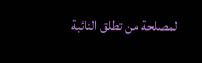لمصلحة من تطلق النائبة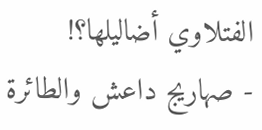الفتلاوي أضاليلها؟!
- صهاريج داعش والطائرة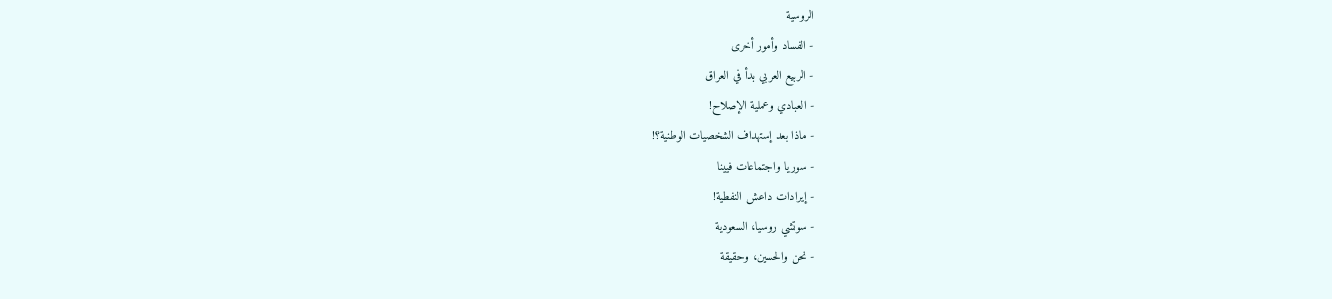الروسية
- الفساد وأمور أخرى
- الربيع العربي بدأ في العراق
- العبادي وعملية الإصلاح!
- ماذا بعد إستهداف الشخصيات الوطنية؟!
- سوريا واجتماعات فيينا
- إيرادات داعش النفطية!
- سوتشي روسيا، السعودية
- نحن والحسين، وحقيقة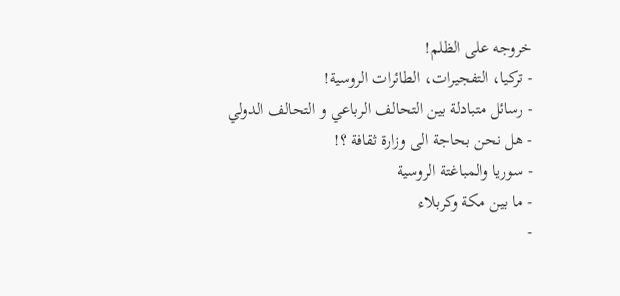خروجه على الظلم!
- تركيا، التفجيرات، الطائرات الروسية!
- رسائل متبادلة بين التحالف الرباعي و التحالف الدولي
- هل نحن بحاجة الى وزارة ثقافة ؟!
- سوريا والمباغتة الروسية
- ما بين مكة وكربلاء
-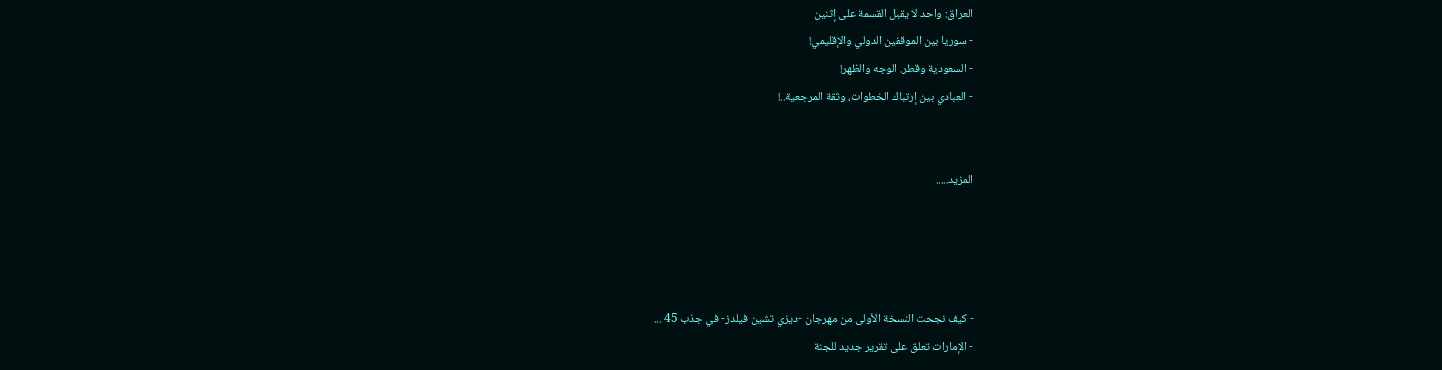العراق: واحد لا يقبل القسمة على إثنين
- سوريا بين الموقفين الدولي والإقليمي!
- السعودية وقطر. الوجه والظهر!
- العبادي بين إرتباك الخطوات، وثقة المرجعية..!


المزيد.....




- كيف نجحت النسخة الأولى من مهرجان -ديزي تشين فيلدز- في جذب 45 ...
- الإمارات تعلق على تقرير جديد للجنة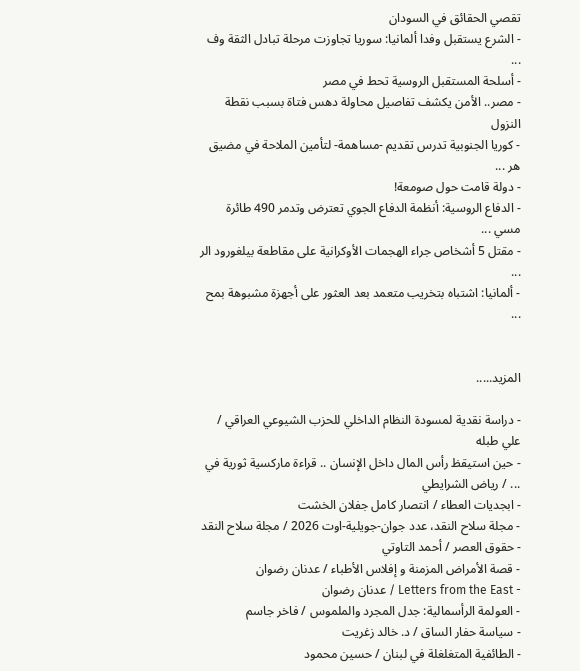تقصي الحقائق في السودان
- الشرع يستقبل وفدا ألمانيا: سوريا تجاوزت مرحلة تبادل الثقة وف ...
- أسلحة المستقبل الروسية تحط في مصر
- مصر.. الأمن يكشف تفاصيل محاولة دهس فتاة بسبب نقطة النزول
- كوريا الجنوبية تدرس تقديم -مساهمة- لتأمين الملاحة في مضيق هر ...
- دولة قامت حول صومعة!
- الدفاع الروسية: أنظمة الدفاع الجوي تعترض وتدمر 490 طائرة مسي ...
- مقتل 5 أشخاص جراء الهجمات الأوكرانية على مقاطعة بيلغورود الر ...
- ألمانيا: اشتباه بتخريب متعمد بعد العثور على أجهزة مشبوهة بمح ...


المزيد.....

- دراسة نقدية لمسودة النظام الداخلي للحزب الشيوعي العراقي / علي طبله
- حين استيقظ رأس المال داخل الإنسان .. قراءة ماركسية ثورية في ... / رياض الشرايطي
- ابجديات العطاء / انتصار كامل جفلان الخشت
- مجلة سلاح النقد، عدد جوان-جويلية-اوت 2026 / مجلة سلاح النقد
- حقوق العصر / أحمد التاوتي
- قصة الأمراض المزمنة و إفلاس الأطباء / عدنان رضوان
- Letters from the East / عدنان رضوان
- العولمة الرأسمالية: جدل المجرد والملموس / فاخر جاسم
- سياسة حفار الساق / د. خالد زغريت
- الطائفية المتغلغلة في لبنان / حسين محمود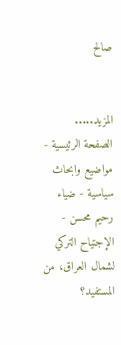صالح


المزيد.....
الصفحة الرئيسية - مواضيع وابحاث سياسية - ضياء رحيم محسن - الإجتياح التركي لشمال العراق، من المستفيد؟